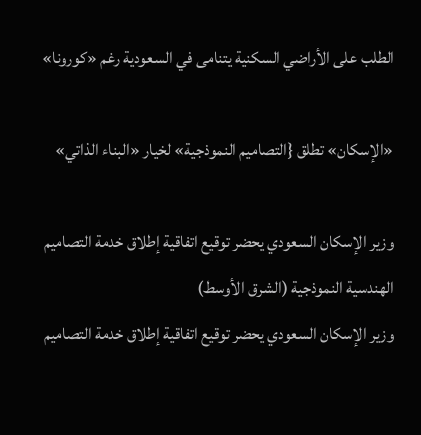الطلب على الأراضي السكنية يتنامى في السعودية رغم «كورونا»

«الإسكان» تطلق {التصاميم النموذجية» لخيار «البناء الذاتي»

وزير الإسكان السعودي يحضر توقيع اتفاقية إطلاق خدمة التصاميم الهندسية النموذجية (الشرق الأوسط)
وزير الإسكان السعودي يحضر توقيع اتفاقية إطلاق خدمة التصاميم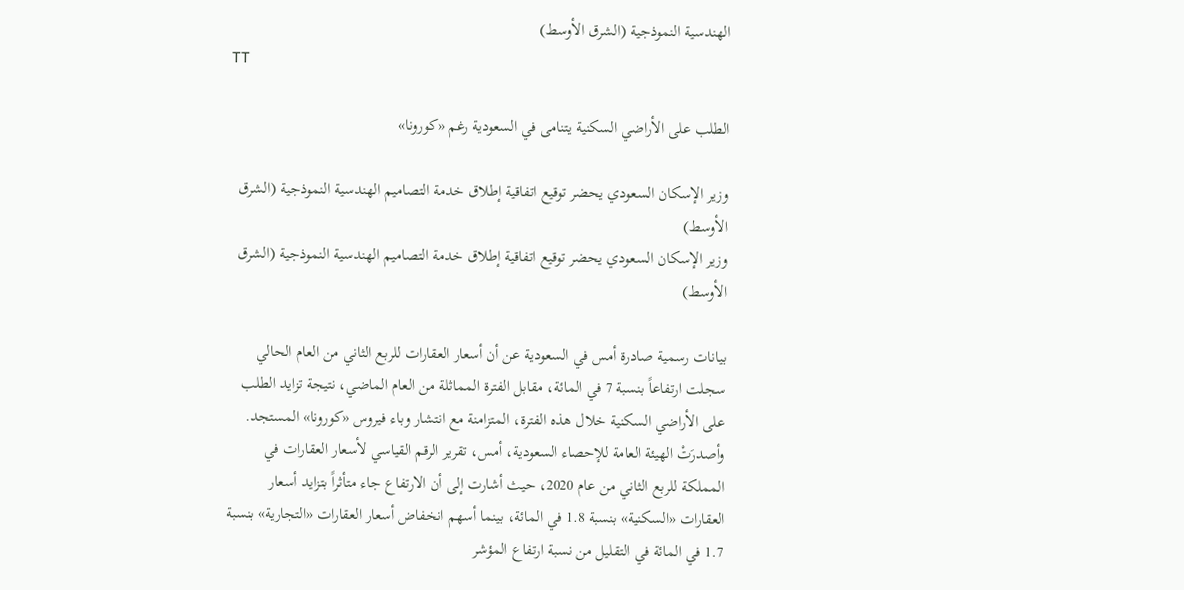الهندسية النموذجية (الشرق الأوسط)
TT

الطلب على الأراضي السكنية يتنامى في السعودية رغم «كورونا»

وزير الإسكان السعودي يحضر توقيع اتفاقية إطلاق خدمة التصاميم الهندسية النموذجية (الشرق الأوسط)
وزير الإسكان السعودي يحضر توقيع اتفاقية إطلاق خدمة التصاميم الهندسية النموذجية (الشرق الأوسط)

بيانات رسمية صادرة أمس في السعودية عن أن أسعار العقارات للربع الثاني من العام الحالي سجلت ارتفاعاً بنسبة 7 في المائة، مقابل الفترة المماثلة من العام الماضي، نتيجة تزايد الطلب على الأراضي السكنية خلال هذه الفترة، المتزامنة مع انتشار وباء فيروس «كورونا» المستجد.
وأصدرَتْ الهيئة العامة للإحصاء السعودية، أمس، تقرير الرقم القياسي لأسعار العقارات في المملكة للربع الثاني من عام 2020، حيث أشارت إلى أن الارتفاع جاء متأثراً بتزايد أسعار العقارات «السكنية» بنسبة 1.8 في المائة، بينما أسهم انخفاض أسعار العقارات «التجارية» بنسبة 1.7 في المائة في التقليل من نسبة ارتفاع المؤشر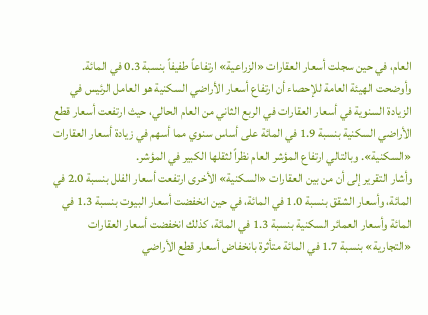العام، في حين سجلت أسعار العقارات «الزراعية» ارتفاعاً طفيفاً بنسبة 0.3 في المائة.
وأوضحت الهيئة العامة للإحصاء أن ارتفاع أسعار الأراضي السكنية هو العامل الرئيس في الزيادة السنوية في أسعار العقارات في الربع الثاني من العام الحالي، حيث ارتفعت أسعار قطع الأراضي السكنية بنسبة 1.9 في المائة على أساس سنوي مما أسهم في زيادة أسعار العقارات «السكنية». وبالتالي ارتفاع المؤشر العام نظراً لثقلها الكبير في المؤشر.
وأشار التقرير إلى أن من بين العقارات «السكنية» الأخرى ارتفعت أسعار الفلل بنسبة 2.0 في المائة، وأسعار الشقق بنسبة 1.0 في المائة، في حين انخفضت أسعار البيوت بنسبة 1.3 في المائة وأسعار العمائر السكنية بنسبة 1.3 في المائة، كذلك انخفضت أسعار العقارات «التجارية» بنسبة 1.7 في المائة متأثرة بانخفاض أسعار قطع الأراضي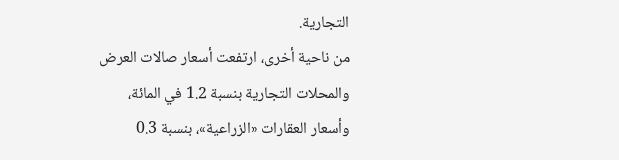التجارية.
من ناحية أخرى، ارتفعت أسعار صالات العرض والمحلات التجارية بنسبة 1.2 في المائة، وأسعار العقارات «الزراعية»، بنسبة 0.3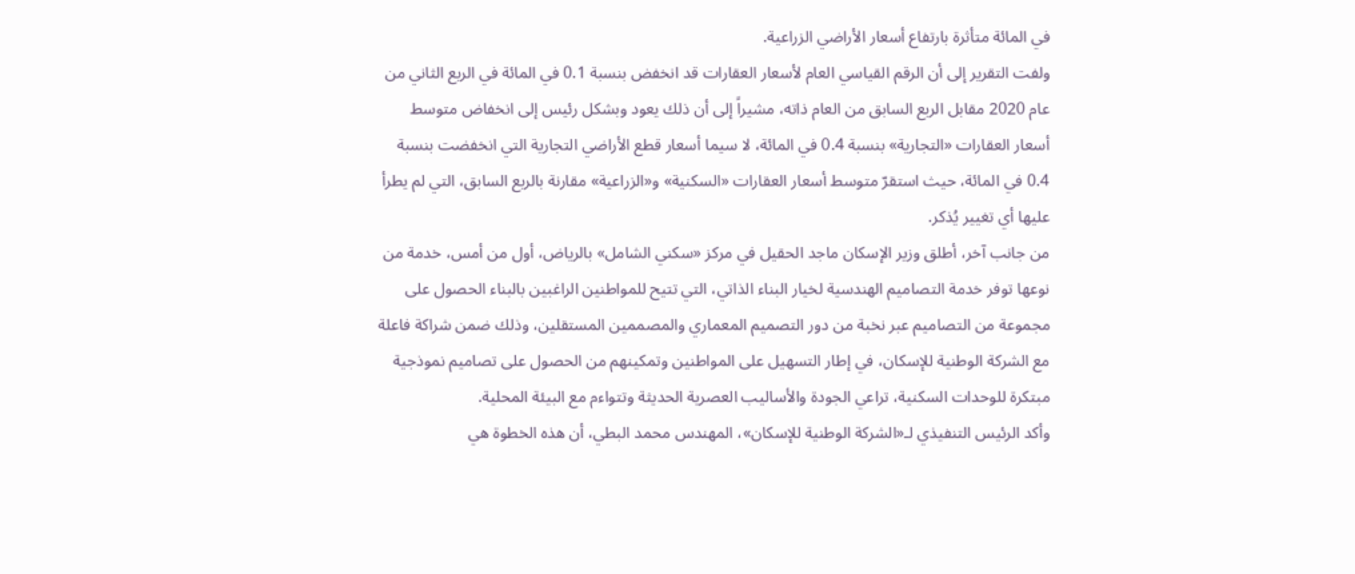في المائة متأثرة بارتفاع أسعار الأراضي الزراعية.
ولفت التقرير إلى أن الرقم القياسي العام لأسعار العقارات قد انخفض بنسبة 0.1 في المائة في الربع الثاني من عام 2020 مقابل الربع السابق من العام ذاته، مشيراً إلى أن ذلك يعود وبشكل رئيس إلى انخفاض متوسط أسعار العقارات «التجارية» بنسبة 0.4 في المائة، لا سيما أسعار قطع الأراضي التجارية التي انخفضت بنسبة 0.4 في المائة، حيث استقرّ متوسط أسعار العقارات «السكنية» و«الزراعية» مقارنة بالربع السابق، التي لم يطرأ عليها أي تغيير يُذكر.
من جانب آخر، أطلق وزير الإسكان ماجد الحقيل في مركز «سكني الشامل» بالرياض، أول من أمس، خدمة من نوعها توفر خدمة التصاميم الهندسية لخيار البناء الذاتي، التي تتيح للمواطنين الراغبين بالبناء الحصول على مجموعة من التصاميم عبر نخبة من دور التصميم المعماري والمصممين المستقلين، وذلك ضمن شراكة فاعلة مع الشركة الوطنية للإسكان، في إطار التسهيل على المواطنين وتمكينهم من الحصول على تصاميم نموذجية مبتكرة للوحدات السكنية، تراعي الجودة والأساليب العصرية الحديثة وتتواءم مع البيئة المحلية.
وأكد الرئيس التنفيذي لـ«الشركة الوطنية للإسكان»، المهندس محمد البطي، أن هذه الخطوة هي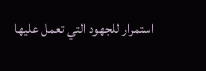استمرار للجهود التي تعمل عليها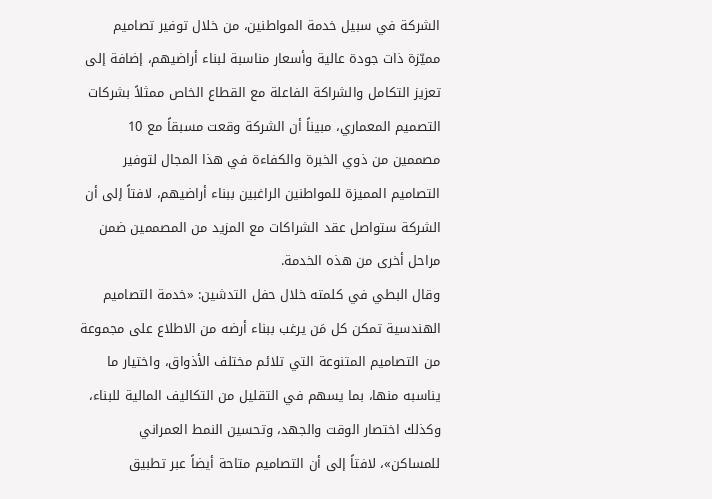الشركة في سبيل خدمة المواطنين، من خلال توفير تصاميم مميّزة ذات جودة عالية وأسعار مناسبة لبناء أراضيهم، إضافة إلى تعزيز التكامل والشراكة الفاعلة مع القطاع الخاص ممثلاً بشركات التصميم المعماري، مبيناً أن الشركة وقعت مسبقاً مع 10 مصممين من ذوي الخبرة والكفاءة في هذا المجال لتوفير التصاميم المميزة للمواطنين الراغبين ببناء أراضيهم، لافتاً إلى أن الشركة ستواصل عقد الشراكات مع المزيد من المصممين ضمن مراحل أخرى من هذه الخدمة.
وقال البطي في كلمته خلال حفل التدشين: «خدمة التصاميم الهندسية تمكن كل مَن يرغب ببناء أرضه من الاطلاع على مجموعة من التصاميم المتنوعة التي تلائم مختلف الأذواق، واختيار ما يناسبه منها، بما يسهم في التقليل من التكاليف المالية للبناء، وكذلك اختصار الوقت والجهد، وتحسين النمط العمراني للمساكن»، لافتاً إلى أن التصاميم متاحة أيضاً عبر تطبيق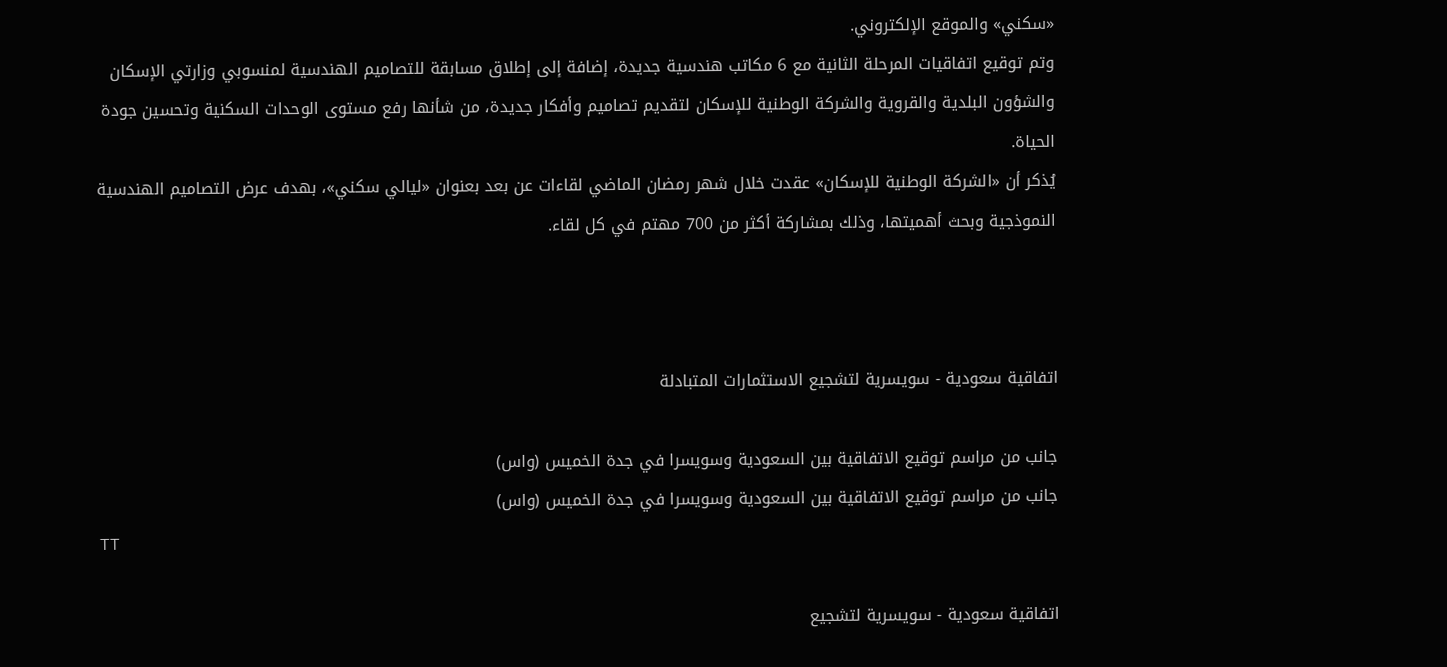«سكني» والموقع الإلكتروني.
وتم توقيع اتفاقيات المرحلة الثانية مع 6 مكاتب هندسية جديدة، إضافة إلى إطلاق مسابقة للتصاميم الهندسية لمنسوبي وزارتي الإسكان والشؤون البلدية والقروية والشركة الوطنية للإسكان لتقديم تصاميم وأفكار جديدة، من شأنها رفع مستوى الوحدات السكنية وتحسين جودة الحياة.
يُذكر أن «الشركة الوطنية للإسكان» عقدت خلال شهر رمضان الماضي لقاءات عن بعد بعنوان «ليالي سكني»، بهدف عرض التصاميم الهندسية النموذجية وبحث أهميتها، وذلك بمشاركة أكثر من 700 مهتم في كل لقاء.



اتفاقية سعودية - سويسرية لتشجيع الاستثمارات المتبادلة

جانب من مراسم توقيع الاتفاقية بين السعودية وسويسرا في جدة الخميس (واس)
جانب من مراسم توقيع الاتفاقية بين السعودية وسويسرا في جدة الخميس (واس)
TT

اتفاقية سعودية - سويسرية لتشجيع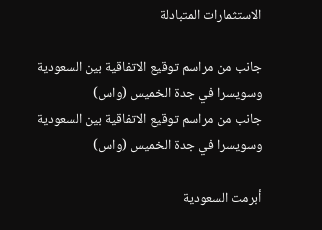الاستثمارات المتبادلة

جانب من مراسم توقيع الاتفاقية بين السعودية وسويسرا في جدة الخميس (واس)
جانب من مراسم توقيع الاتفاقية بين السعودية وسويسرا في جدة الخميس (واس)

أبرمت السعودية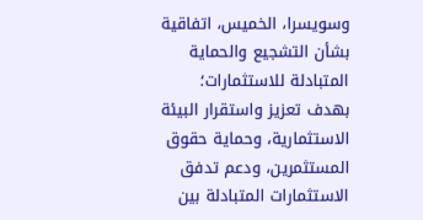وسويسرا، الخميس، اتفاقية بشأن التشجيع والحماية المتبادلة للاستثمارات؛ بهدف تعزيز واستقرار البيئة الاستثمارية، وحماية حقوق المستثمرين، ودعم تدفق الاستثمارات المتبادلة بين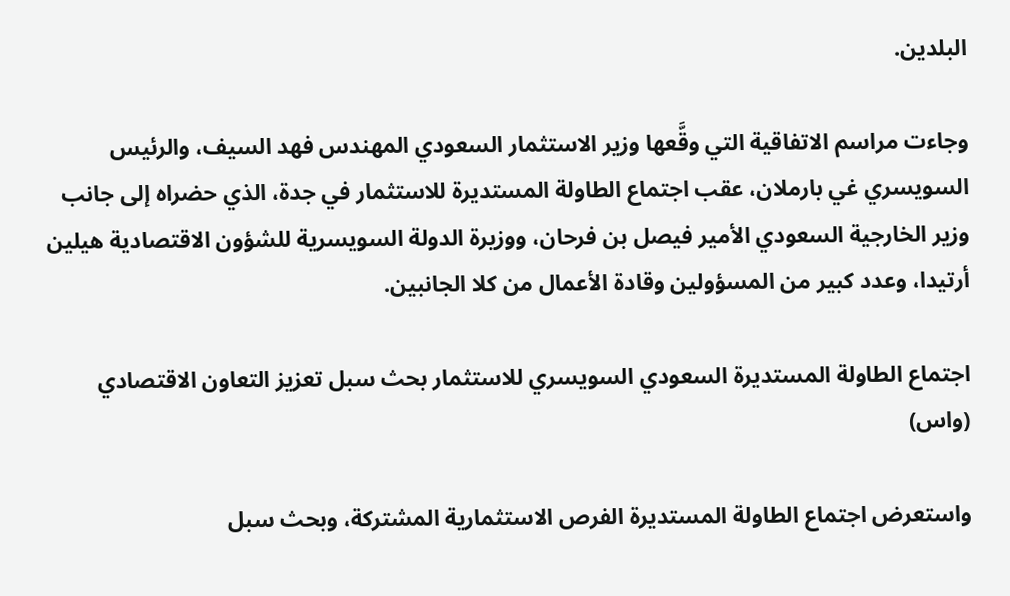البلدين.

وجاءت مراسم الاتفاقية التي وقَّعها وزير الاستثمار السعودي المهندس فهد السيف، والرئيس السويسري غي بارملان، عقب اجتماع الطاولة المستديرة للاستثمار في جدة، الذي حضراه إلى جانب وزير الخارجية السعودي الأمير فيصل بن فرحان، ووزيرة الدولة السويسرية للشؤون الاقتصادية هيلين أرتيدا، وعدد كبير من المسؤولين وقادة الأعمال من كلا الجانبين.

اجتماع الطاولة المستديرة السعودي السويسري للاستثمار بحث سبل تعزيز التعاون الاقتصادي (واس)

واستعرض اجتماع الطاولة المستديرة الفرص الاستثمارية المشتركة، وبحث سبل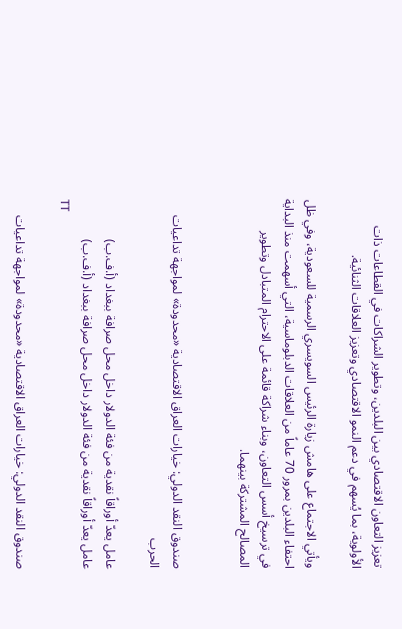تعزيز التعاون الاقتصادي بين البلدين، وتطوير الشراكات في القطاعات ذات الأولوية، بما يُسهم في دعم النمو الاقتصادي وتعزيز العلاقات الثنائية.

ويأتي الاجتماع على هامش زيارة الرئيس السويسري الرسمية للسعودية، وفي ظل احتفاء البلدين بمرور 70 عاماً من العلاقات الدبلوماسية، التي أسهمت منذ البداية في ترسيخ أسس التعاون، وبناء شراكة قائمة على الاحترام المتبادل وتطوير المصالح المشتركة بينهما.


صندوق النقد الدولي: خيارات العراق الاقتصادية «محدودة» لمواجهة تداعيات الحرب

عامل يعدّ أوراقاً نقدية من فئة الدولار داخل محل صرافة ببغداد (أ.ف.ب)
عامل يعدّ أوراقاً نقدية من فئة الدولار داخل محل صرافة ببغداد (أ.ف.ب)
TT

صندوق النقد الدولي: خيارات العراق الاقتصادية «محدودة» لمواجهة تداعيات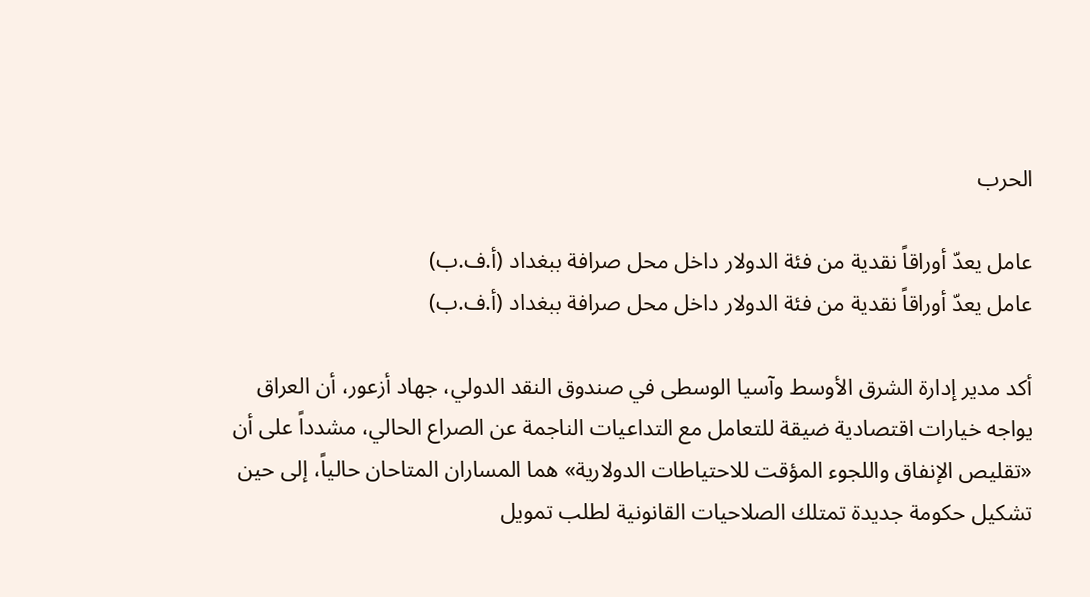الحرب

عامل يعدّ أوراقاً نقدية من فئة الدولار داخل محل صرافة ببغداد (أ.ف.ب)
عامل يعدّ أوراقاً نقدية من فئة الدولار داخل محل صرافة ببغداد (أ.ف.ب)

أكد مدير إدارة الشرق الأوسط وآسيا الوسطى في صندوق النقد الدولي، جهاد أزعور، أن العراق يواجه خيارات اقتصادية ضيقة للتعامل مع التداعيات الناجمة عن الصراع الحالي، مشدداً على أن «تقليص الإنفاق واللجوء المؤقت للاحتياطات الدولارية» هما المساران المتاحان حالياً، إلى حين تشكيل حكومة جديدة تمتلك الصلاحيات القانونية لطلب تمويل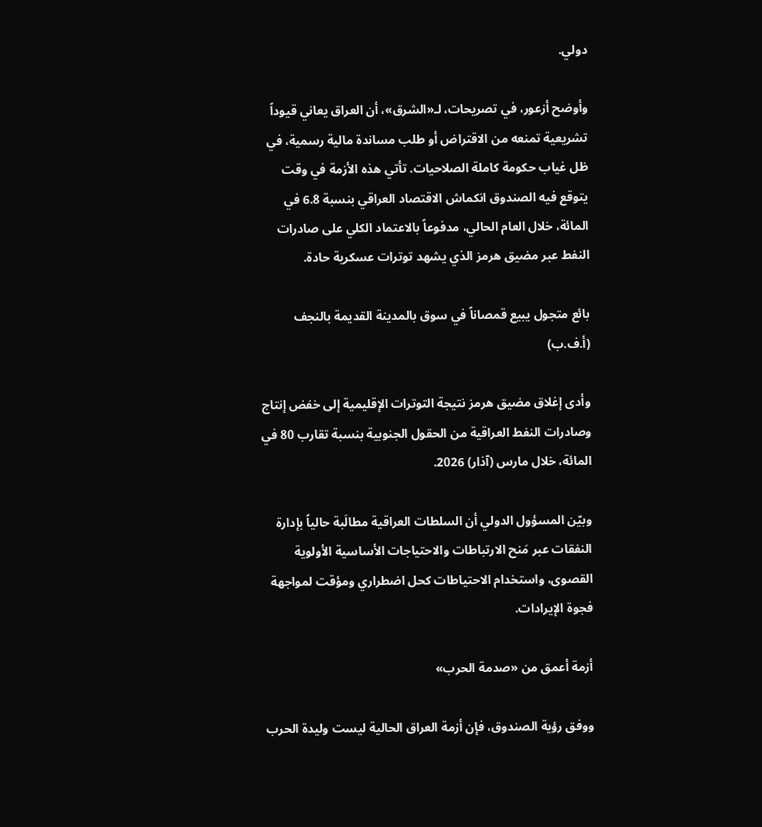دولي.

وأوضح أزعور، في تصريحات، لـ«الشرق»، أن العراق يعاني قيوداً تشريعية تمنعه من الاقتراض أو طلب مساندة مالية رسمية، في ظل غياب حكومة كاملة الصلاحيات. تأتي هذه الأزمة في وقت يتوقع فيه الصندوق انكماش الاقتصاد العراقي بنسبة 6.8 في المائة، خلال العام الحالي، مدفوعاً بالاعتماد الكلي على صادرات النفط عبر مضيق هرمز الذي يشهد توترات عسكرية حادة.

بائع متجول يبيع قمصاناً في سوق بالمدينة القديمة بالنجف (أ.ف.ب)

وأدى إغلاق مضيق هرمز نتيجة التوترات الإقليمية إلى خفض إنتاج وصادرات النفط العراقية من الحقول الجنوبية بنسبة تقارب 80 في المائة، خلال مارس (آذار) 2026.

وبيّن المسؤول الدولي أن السلطات العراقية مطالَبة حالياً بإدارة النفقات عبر مَنح الارتباطات والاحتياجات الأساسية الأولوية القصوى، واستخدام الاحتياطات كحل اضطراري ومؤقت لمواجهة فجوة الإيرادات.

أزمة أعمق من «صدمة الحرب»

ووفق رؤية الصندوق، فإن أزمة العراق الحالية ليست وليدة الحرب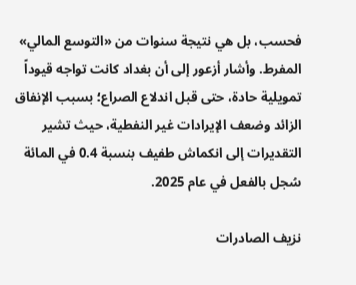فحسب، بل هي نتيجة سنوات من «التوسع المالي» المفرط. وأشار أزعور إلى أن بغداد كانت تواجه قيوداً تمويلية حادة، حتى قبل اندلاع الصراع؛ بسبب الإنفاق الزائد وضعف الإيرادات غير النفطية، حيث تشير التقديرات إلى انكماش طفيف بنسبة 0.4 في المائة سُجل بالفعل في عام 2025.

نزيف الصادرات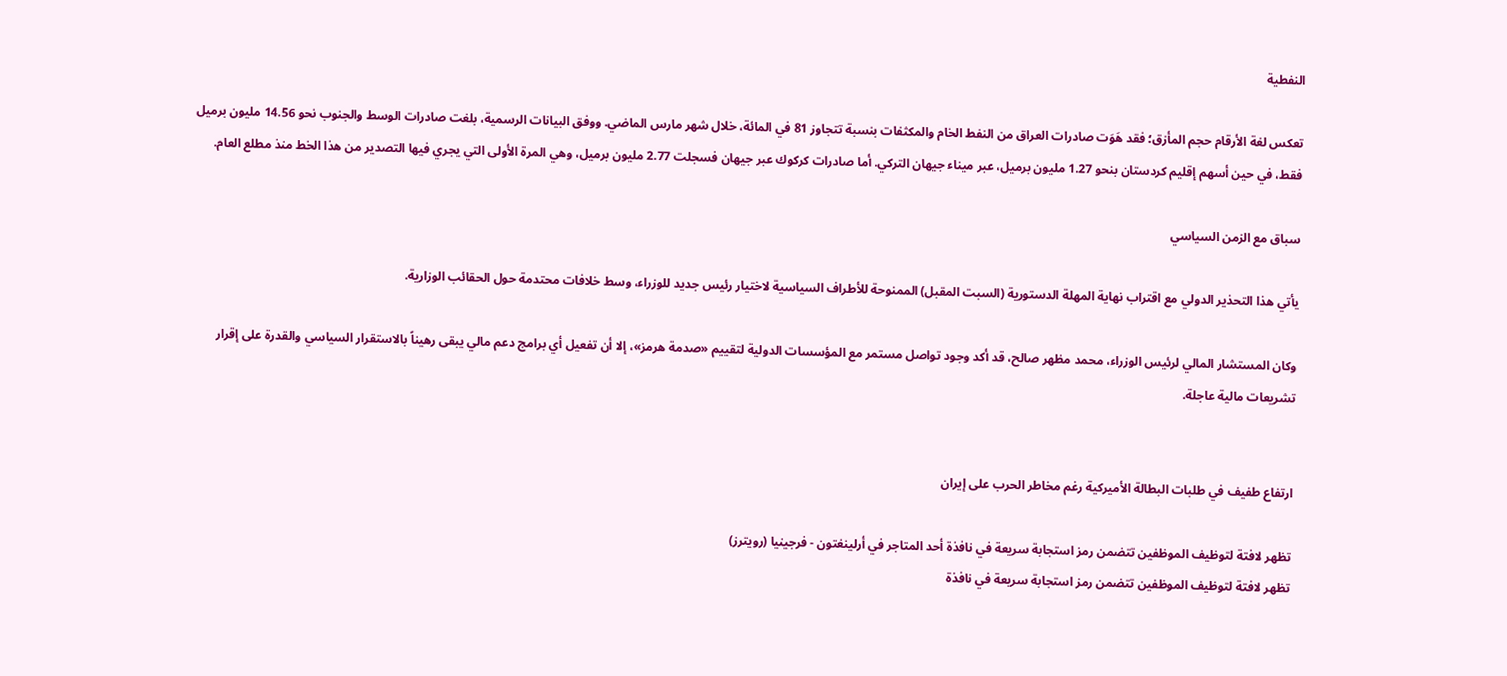النفطية

تعكس لغة الأرقام حجم المأزق؛ فقد هَوَت صادرات العراق من النفط الخام والمكثفات بنسبة تتجاوز 81 في المائة، خلال شهر مارس الماضي. ووفق البيانات الرسمية، بلغت صادرات الوسط والجنوب نحو 14.56 مليون برميل فقط، في حين أسهم إقليم كردستان بنحو 1.27 مليون برميل، عبر ميناء جيهان التركي. أما صادرات كركوك عبر جيهان فسجلت 2.77 مليون برميل، وهي المرة الأولى التي يجري فيها التصدير من هذا الخط منذ مطلع العام.

سباق مع الزمن السياسي

يأتي هذا التحذير الدولي مع اقتراب نهاية المهلة الدستورية (السبت المقبل) الممنوحة للأطراف السياسية لاختيار رئيس جديد للوزراء، وسط خلافات محتدمة حول الحقائب الوزارية.

وكان المستشار المالي لرئيس الوزراء، محمد مظهر صالح، قد أكد وجود تواصل مستمر مع المؤسسات الدولية لتقييم «صدمة هرمز»، إلا أن تفعيل أي برامج دعم مالي يبقى رهيناً بالاستقرار السياسي والقدرة على إقرار تشريعات مالية عاجلة.


ارتفاع طفيف في طلبات البطالة الأميركية رغم مخاطر الحرب على إيران

تظهر لافتة لتوظيف الموظفين تتضمن رمز استجابة سريعة في نافذة أحد المتاجر في أرلينغتون - فرجينيا (رويترز)
تظهر لافتة لتوظيف الموظفين تتضمن رمز استجابة سريعة في نافذة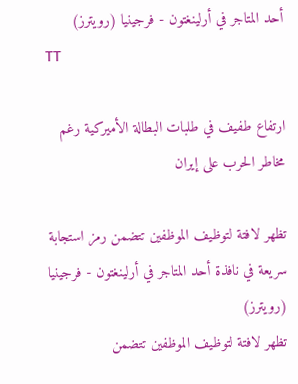أحد المتاجر في أرلينغتون - فرجينيا (رويترز)
TT

ارتفاع طفيف في طلبات البطالة الأميركية رغم مخاطر الحرب على إيران

تظهر لافتة لتوظيف الموظفين تتضمن رمز استجابة سريعة في نافذة أحد المتاجر في أرلينغتون - فرجينيا (رويترز)
تظهر لافتة لتوظيف الموظفين تتضمن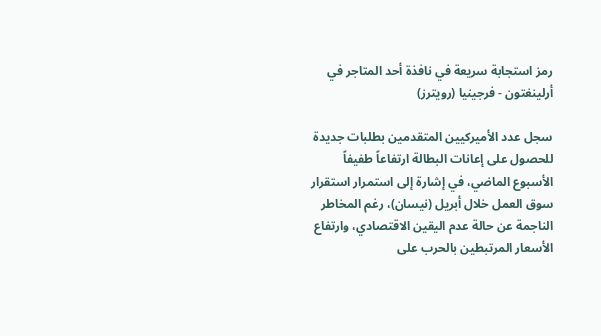رمز استجابة سريعة في نافذة أحد المتاجر في أرلينغتون - فرجينيا (رويترز)

سجل عدد الأميركيين المتقدمين بطلبات جديدة للحصول على إعانات البطالة ارتفاعاً طفيفاً الأسبوع الماضي، في إشارة إلى استمرار استقرار سوق العمل خلال أبريل (نيسان)، رغم المخاطر الناجمة عن حالة عدم اليقين الاقتصادي، وارتفاع الأسعار المرتبطين بالحرب على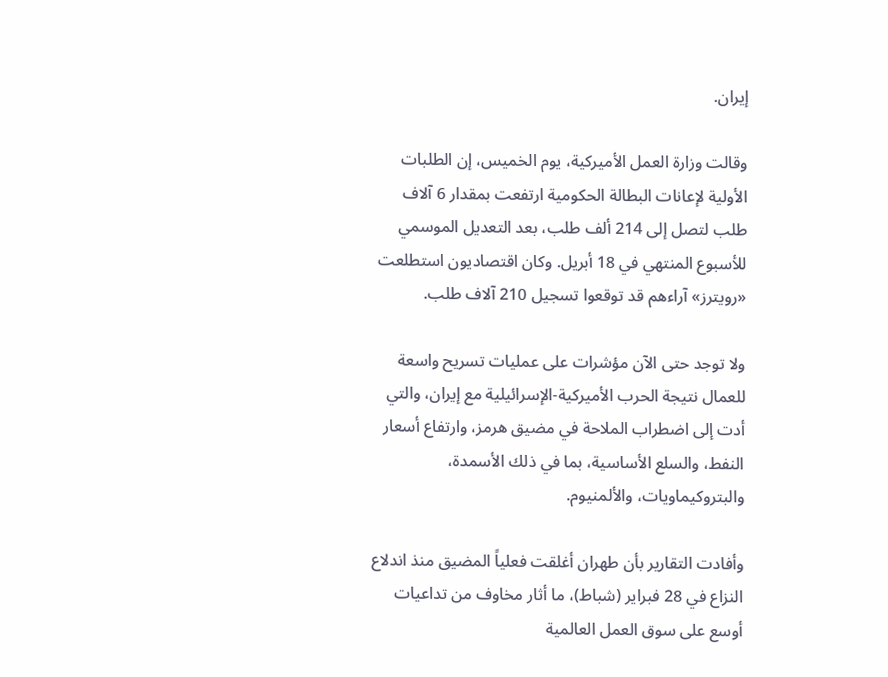إيران.

وقالت وزارة العمل الأميركية، يوم الخميس، إن الطلبات الأولية لإعانات البطالة الحكومية ارتفعت بمقدار 6 آلاف طلب لتصل إلى 214 ألف طلب، بعد التعديل الموسمي للأسبوع المنتهي في 18 أبريل. وكان اقتصاديون استطلعت «رويترز» آراءهم قد توقعوا تسجيل 210 آلاف طلب.

ولا توجد حتى الآن مؤشرات على عمليات تسريح واسعة للعمال نتيجة الحرب الأميركية-الإسرائيلية مع إيران، والتي أدت إلى اضطراب الملاحة في مضيق هرمز، وارتفاع أسعار النفط، والسلع الأساسية، بما في ذلك الأسمدة، والبتروكيماويات، والألمنيوم.

وأفادت التقارير بأن طهران أغلقت فعلياً المضيق منذ اندلاع النزاع في 28 فبراير (شباط)، ما أثار مخاوف من تداعيات أوسع على سوق العمل العالمية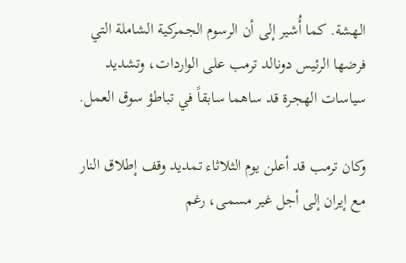الهشة. كما أُشير إلى أن الرسوم الجمركية الشاملة التي فرضها الرئيس دونالد ترمب على الواردات، وتشديد سياسات الهجرة قد ساهما سابقاً في تباطؤ سوق العمل.

وكان ترمب قد أعلن يوم الثلاثاء تمديد وقف إطلاق النار مع إيران إلى أجل غير مسمى، رغم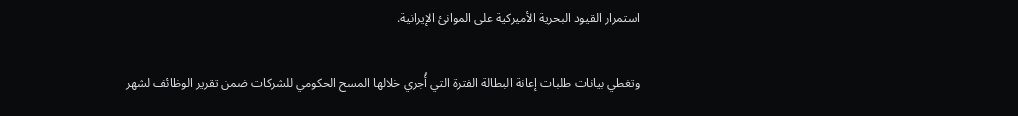استمرار القيود البحرية الأميركية على الموانئ الإيرانية.

وتغطي بيانات طلبات إعانة البطالة الفترة التي أُجري خلالها المسح الحكومي للشركات ضمن تقرير الوظائف لشهر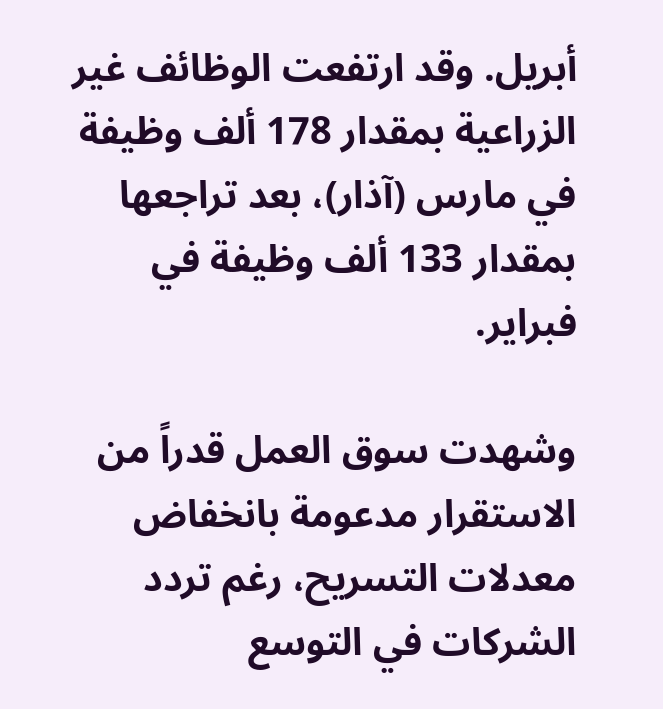أبريل. وقد ارتفعت الوظائف غير الزراعية بمقدار 178 ألف وظيفة في مارس (آذار)، بعد تراجعها بمقدار 133 ألف وظيفة في فبراير.

وشهدت سوق العمل قدراً من الاستقرار مدعومة بانخفاض معدلات التسريح، رغم تردد الشركات في التوسع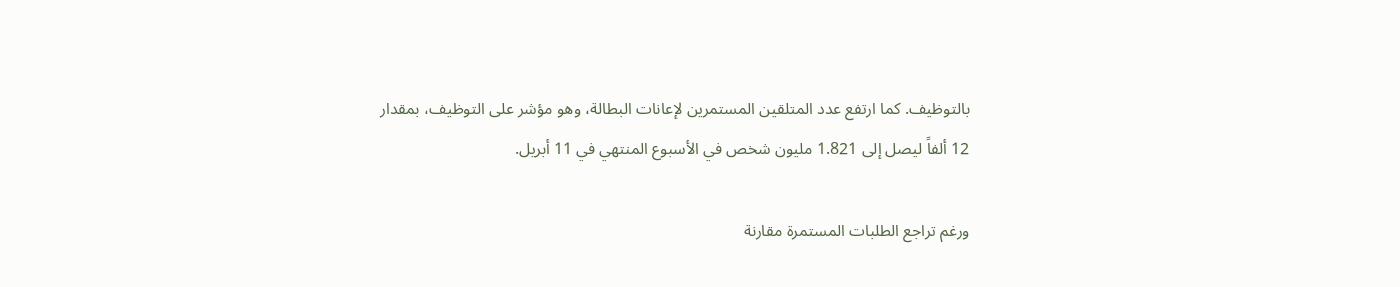بالتوظيف. كما ارتفع عدد المتلقين المستمرين لإعانات البطالة، وهو مؤشر على التوظيف، بمقدار 12 ألفاً ليصل إلى 1.821 مليون شخص في الأسبوع المنتهي في 11 أبريل.

ورغم تراجع الطلبات المستمرة مقارنة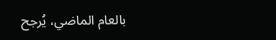بالعام الماضي، يُرجح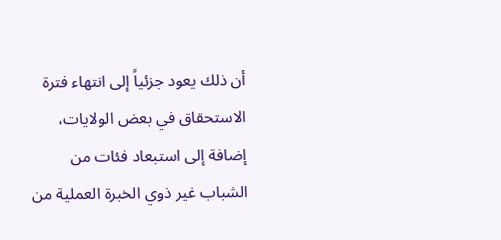أن ذلك يعود جزئياً إلى انتهاء فترة الاستحقاق في بعض الولايات، إضافة إلى استبعاد فئات من الشباب غير ذوي الخبرة العملية من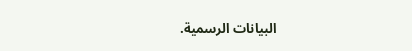البيانات الرسمية.